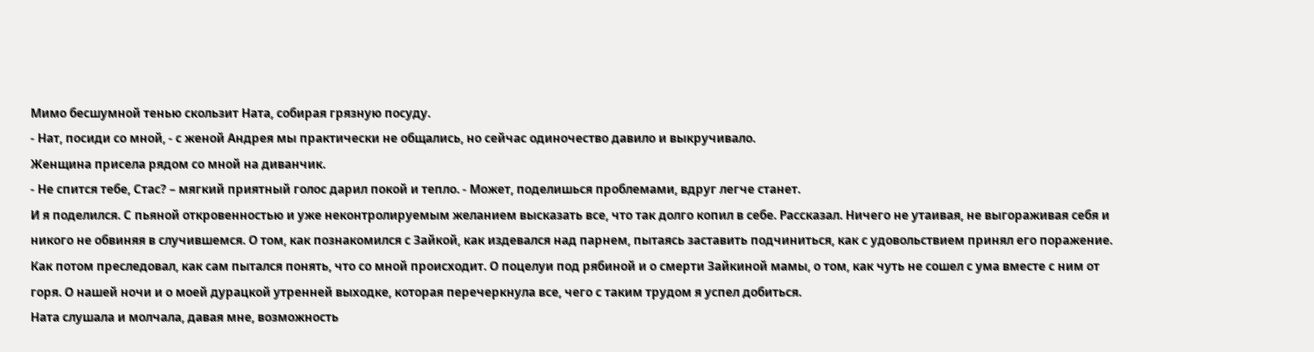Мимо бесшумной тенью скользит Ната, собирая грязную посуду.
- Нат, посиди со мной, - с женой Андрея мы практически не общались, но сейчас одиночество давило и выкручивало.
Женщина присела рядом со мной на диванчик.
- Не спится тебе, Стас? – мягкий приятный голос дарил покой и тепло. - Может, поделишься проблемами, вдруг легче станет.
И я поделился. С пьяной откровенностью и уже неконтролируемым желанием высказать все, что так долго копил в себе. Рассказал. Ничего не утаивая, не выгораживая себя и никого не обвиняя в случившемся. О том, как познакомился с Зайкой, как издевался над парнем, пытаясь заставить подчиниться, как с удовольствием принял его поражение. Как потом преследовал, как сам пытался понять, что со мной происходит. О поцелуи под рябиной и о смерти Зайкиной мамы, о том, как чуть не сошел с ума вместе с ним от горя. О нашей ночи и о моей дурацкой утренней выходке, которая перечеркнула все, чего с таким трудом я успел добиться.
Ната слушала и молчала, давая мне, возможность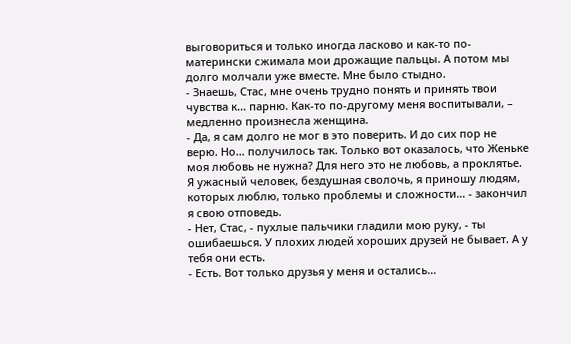выговориться и только иногда ласково и как-то по-матерински сжимала мои дрожащие пальцы. А потом мы долго молчали уже вместе. Мне было стыдно.
- Знаешь, Стас, мне очень трудно понять и принять твои чувства к… парню. Как-то по-другому меня воспитывали, – медленно произнесла женщина.
- Да, я сам долго не мог в это поверить. И до сих пор не верю. Но… получилось так. Только вот оказалось, что Женьке моя любовь не нужна? Для него это не любовь, а проклятье. Я ужасный человек, бездушная сволочь, я приношу людям, которых люблю, только проблемы и сложности… - закончил я свою отповедь.
- Нет, Стас, - пухлые пальчики гладили мою руку, - ты ошибаешься. У плохих людей хороших друзей не бывает. А у тебя они есть.
- Есть. Вот только друзья у меня и остались…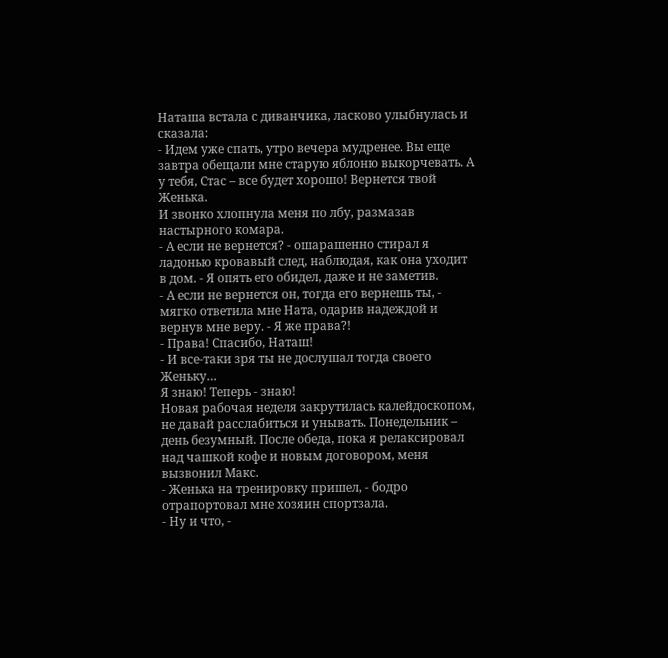Наташа встала с диванчика, ласково улыбнулась и сказала:
- Идем уже спать, утро вечера мудренее. Вы еще завтра обещали мне старую яблоню выкорчевать. А у тебя, Стас – все будет хорошо! Вернется твой Женька.
И звонко хлопнула меня по лбу, размазав настырного комара.
- А если не вернется? - ошарашенно стирал я ладонью кровавый след, наблюдая, как она уходит в дом. - Я опять его обидел, даже и не заметив.
- А если не вернется он, тогда его вернешь ты, - мягко ответила мне Ната, одарив надеждой и вернув мне веру. - Я же права?!
- Права! Спасибо, Наташ!
- И все-таки зря ты не дослушал тогда своего Женьку…
Я знаю! Теперь - знаю!
Новая рабочая неделя закрутилась калейдоскопом, не давай расслабиться и унывать. Понедельник – день безумный. После обеда, пока я релаксировал над чашкой кофе и новым договором, меня вызвонил Макс.
- Женька на тренировку пришел, - бодро отрапортовал мне хозяин спортзала.
- Ну и что, -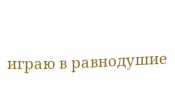играю в равнодушие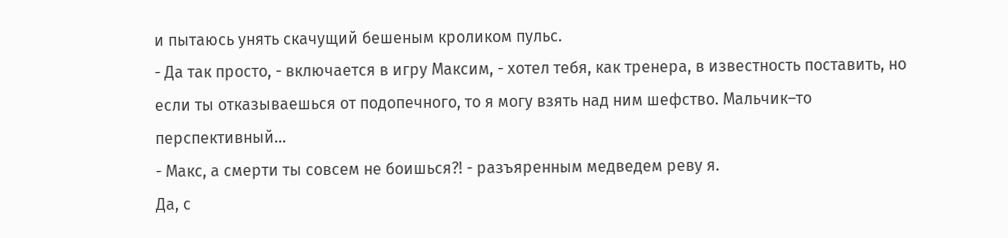и пытаюсь унять скачущий бешеным кроликом пульс.
- Да так просто, - включается в игру Максим, - хотел тебя, как тренера, в известность поставить, но если ты отказываешься от подопечного, то я могу взять над ним шефство. Мальчик–то перспективный…
- Макс, а смерти ты совсем не боишься?! - разъяренным медведем реву я.
Да, с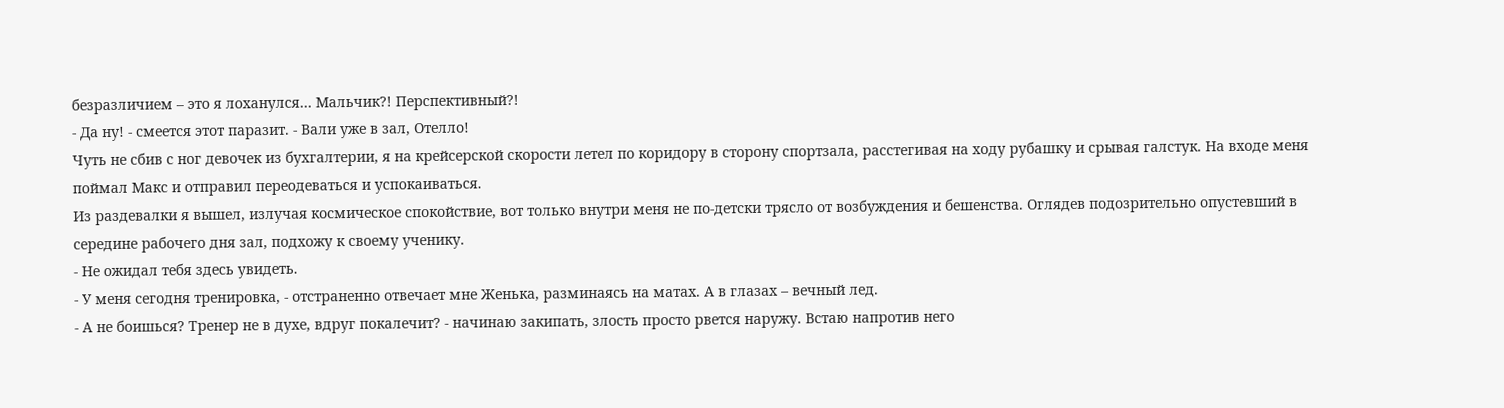безразличием – это я лоханулся… Мальчик?! Перспективный?!
- Да ну! - смеется этот паразит. - Вали уже в зал, Отелло!
Чуть не сбив с ног девочек из бухгалтерии, я на крейсерской скорости летел по коридору в сторону спортзала, расстегивая на ходу рубашку и срывая галстук. На входе меня поймал Макс и отправил переодеваться и успокаиваться.
Из раздевалки я вышел, излучая космическое спокойствие, вот только внутри меня не по-детски трясло от возбуждения и бешенства. Оглядев подозрительно опустевший в середине рабочего дня зал, подхожу к своему ученику.
- Не ожидал тебя здесь увидеть.
- У меня сегодня тренировка, - отстраненно отвечает мне Женька, разминаясь на матах. А в глазах – вечный лед.
- А не боишься? Тренер не в духе, вдруг покалечит? - начинаю закипать, злость просто рвется наружу. Встаю напротив него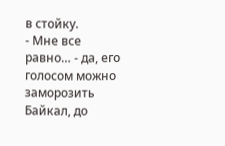в стойку.
- Мне все равно… - да, его голосом можно заморозить Байкал, до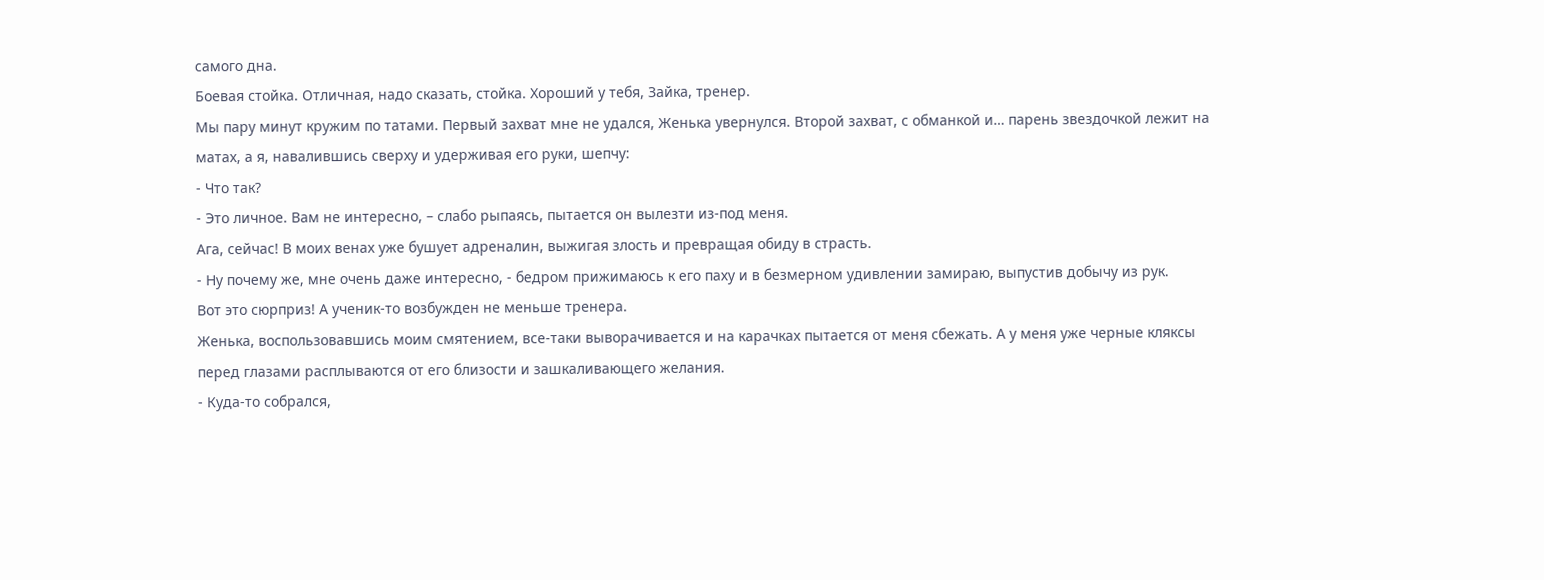самого дна.
Боевая стойка. Отличная, надо сказать, стойка. Хороший у тебя, Зайка, тренер.
Мы пару минут кружим по татами. Первый захват мне не удался, Женька увернулся. Второй захват, с обманкой и… парень звездочкой лежит на матах, а я, навалившись сверху и удерживая его руки, шепчу:
- Что так?
- Это личное. Вам не интересно, – слабо рыпаясь, пытается он вылезти из-под меня.
Ага, сейчас! В моих венах уже бушует адреналин, выжигая злость и превращая обиду в страсть.
- Ну почему же, мне очень даже интересно, - бедром прижимаюсь к его паху и в безмерном удивлении замираю, выпустив добычу из рук.
Вот это сюрприз! А ученик-то возбужден не меньше тренера.
Женька, воспользовавшись моим смятением, все-таки выворачивается и на карачках пытается от меня сбежать. А у меня уже черные кляксы перед глазами расплываются от его близости и зашкаливающего желания.
- Куда-то собрался,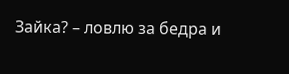Зайка? – ловлю за бедра и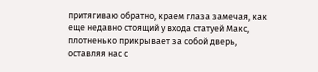притягиваю обратно, краем глаза замечая, как еще недавно стоящий у входа статуей Макс, плотненько прикрывает за собой дверь, оставляя нас с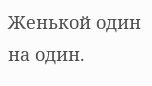Женькой один на один.